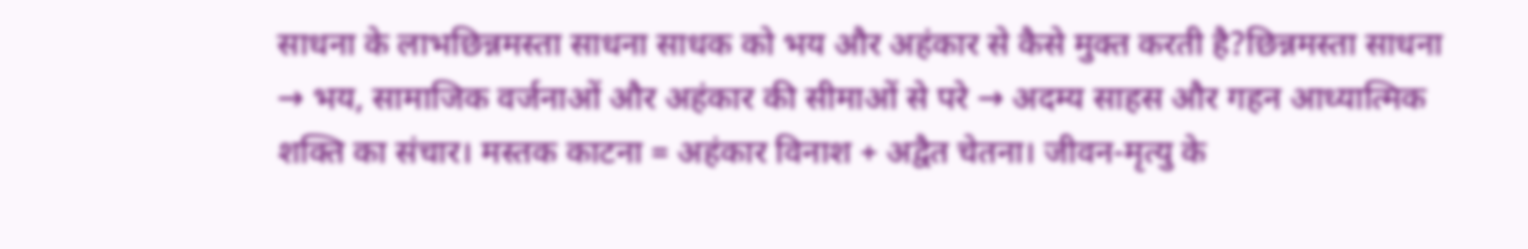साधना के लाभछिन्नमस्ता साधना साधक को भय और अहंकार से कैसे मुक्त करती है?छिन्नमस्ता साधना → भय, सामाजिक वर्जनाओं और अहंकार की सीमाओं से परे → अदम्य साहस और गहन आध्यात्मिक शक्ति का संचार। मस्तक काटना = अहंकार विनाश + अद्वैत चेतना। जीवन-मृत्यु के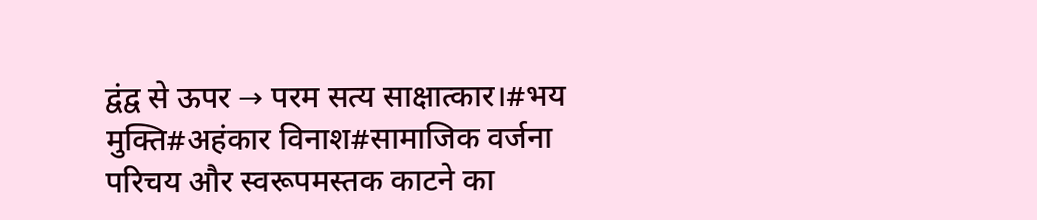द्वंद्व से ऊपर → परम सत्य साक्षात्कार।#भय मुक्ति#अहंकार विनाश#सामाजिक वर्जना
परिचय और स्वरूपमस्तक काटने का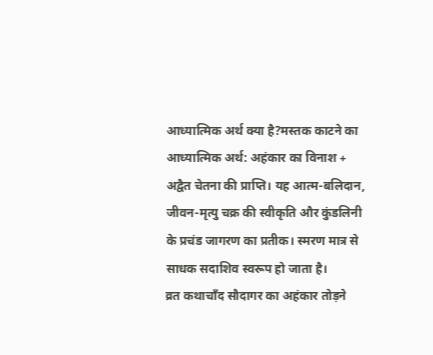आध्यात्मिक अर्थ क्या है?मस्तक काटने का आध्यात्मिक अर्थ: अहंकार का विनाश + अद्वैत चेतना की प्राप्ति। यह आत्म-बलिदान, जीवन-मृत्यु चक्र की स्वीकृति और कुंडलिनी के प्रचंड जागरण का प्रतीक। स्मरण मात्र से साधक सदाशिव स्वरूप हो जाता है।
व्रत कथाचाँद सौदागर का अहंकार तोड़ने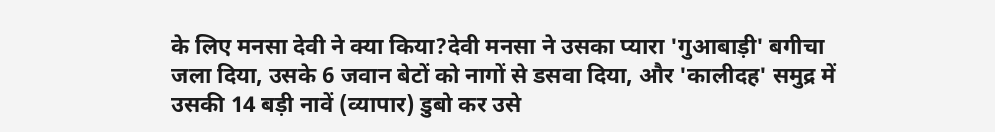के लिए मनसा देवी ने क्या किया?देवी मनसा ने उसका प्यारा 'गुआबाड़ी' बगीचा जला दिया, उसके 6 जवान बेटों को नागों से डसवा दिया, और 'कालीदह' समुद्र में उसकी 14 बड़ी नावें (व्यापार) डुबो कर उसे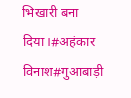भिखारी बना दिया।#अहंकार विनाश#गुआबाड़ी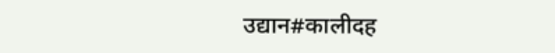उद्यान#कालीदह